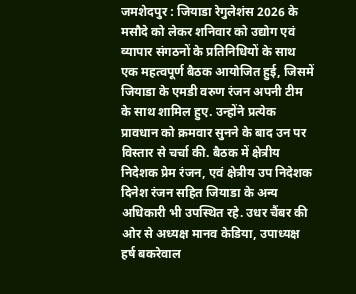जमशेदपुर : जियाडा रेगुलेशंस 2026 के मसौदे को लेकर शनिवार को उद्योग एवं व्यापार संगठनों के प्रतिनिधियों के साथ एक महत्वपूर्ण बैठक आयोजित हुई, जिसमें जियाडा के एमडी वरुण रंजन अपनी टीम के साथ शामिल हुए. उन्होंने प्रत्येक प्रावधान को क्रमवार सुनने के बाद उन पर विस्तार से चर्चा की. बैठक में क्षेत्रीय निदेशक प्रेम रंजन, एवं क्षेत्रीय उप निदेशक दिनेश रंजन सहित जियाडा के अन्य अधिकारी भी उपस्थित रहे. उधर चैंबर की ओर से अध्यक्ष मानव केडिया, उपाध्यक्ष हर्ष बकरेवाल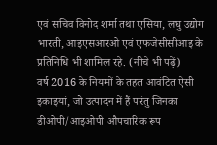एवं सचिव विनोद शर्मा तथा एसिया, लघु उद्योग भारती, आइएसआरओ एवं एफजेसीसीआइ के प्रतिनिधि भी शामिल रहे. (नीचे भी पढ़ें)
वर्ष 2016 के नियमों के तहत आवंटित ऐसी इकाइयां, जो उत्पादन में हैं परंतु जिनका डीओपी/आइओपी औपचारिक रूप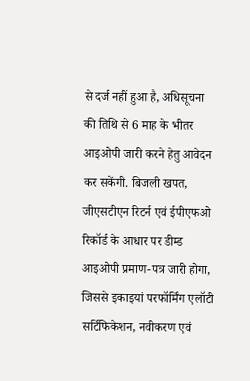से दर्ज नहीं हुआ है, अधिसूचना की तिथि से 6 माह के भीतर आइओपी जारी करने हेतु आवेदन कर सकेंगी. बिजली खपत, जीएसटीएन रिटर्न एवं ईपीएफओ रिकॉर्ड के आधार पर डीम्ड आइओपी प्रमाण-पत्र जारी होगा, जिससे इकाइयां परफॉर्मिंग एलॉटी सर्टिफिकेशन, नवीकरण एवं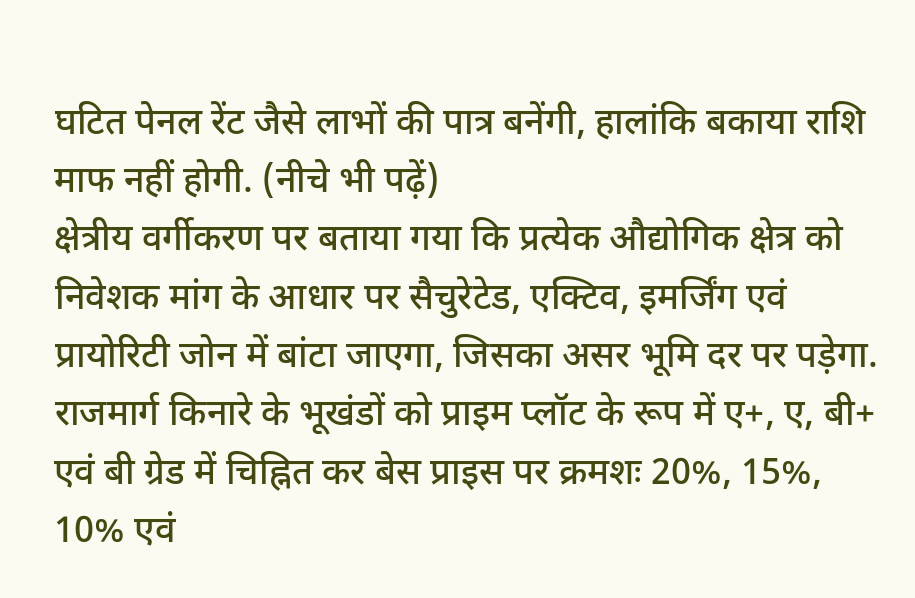घटित पेनल रेंट जैसे लाभों की पात्र बनेंगी, हालांकि बकाया राशि माफ नहीं होगी. (नीचे भी पढ़ें)
क्षेत्रीय वर्गीकरण पर बताया गया कि प्रत्येक औद्योगिक क्षेत्र को निवेशक मांग के आधार पर सैचुरेटेड, एक्टिव, इमर्जिंग एवं प्रायोरिटी जोन में बांटा जाएगा, जिसका असर भूमि दर पर पड़ेगा. राजमार्ग किनारे के भूखंडों को प्राइम प्लॉट के रूप में ए+, ए, बी+ एवं बी ग्रेड में चिह्नित कर बेस प्राइस पर क्रमशः 20%, 15%, 10% एवं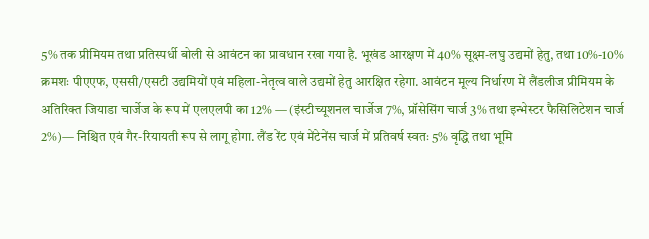5% तक प्रीमियम तथा प्रतिस्पर्धी बोली से आवंटन का प्रावधान रखा गया है. भूखंड आरक्षण में 40% सूक्ष्म-लघु उद्यमों हेतु, तथा 10%-10% क्रमशः पीएएफ, एससी/एसटी उद्यमियों एवं महिला-नेतृत्व वाले उद्यमों हेतु आरक्षित रहेगा. आवंटन मूल्य निर्धारण में लैंडलीज प्रीमियम के अतिरिक्त जियाडा चार्जेज के रूप में एलएलपी का 12% — (इंस्टीच्यूशनल चार्जेज 7%, प्रॉसेसिंग चार्ज 3% तथा इन्भेस्टर फैसिलिटेशन चार्ज 2%)— निश्चित एवं गैर-रियायती रूप से लागू होगा. लैंड रेंट एवं मेंटेनेंस चार्ज में प्रतिवर्ष स्वतः 5% वृद्धि तथा भूमि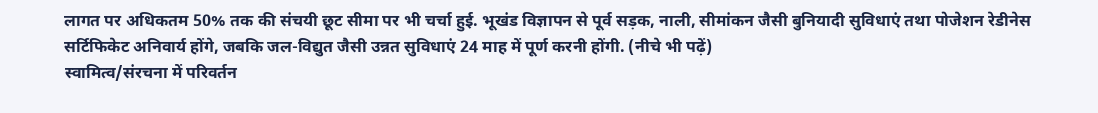लागत पर अधिकतम 50% तक की संचयी छूट सीमा पर भी चर्चा हुई. भूखंड विज्ञापन से पूर्व सड़क, नाली, सीमांकन जैसी बुनियादी सुविधाएं तथा पोजेशन रेडीनेस सर्टिफिकेट अनिवार्य होंगे, जबकि जल-विद्युत जैसी उन्नत सुविधाएं 24 माह में पूर्ण करनी होंगी. (नीचे भी पढ़ें)
स्वामित्व/संरचना में परिवर्तन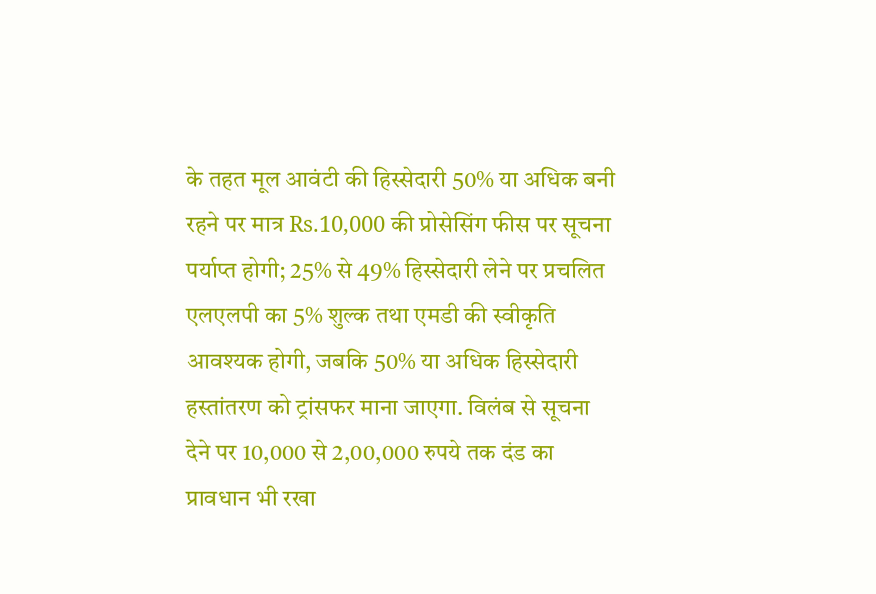के तहत मूल आवंटी की हिस्सेदारी 50% या अधिक बनी रहने पर मात्र Rs.10,000 की प्रोसेसिंग फीस पर सूचना पर्याप्त होगी; 25% से 49% हिस्सेदारी लेने पर प्रचलित एलएलपी का 5% शुल्क तथा एमडी की स्वीकृति आवश्यक होगी, जबकि 50% या अधिक हिस्सेदारी हस्तांतरण को ट्रांसफर माना जाएगा. विलंब से सूचना देने पर 10,000 से 2,00,000 रुपये तक दंड का प्रावधान भी रखा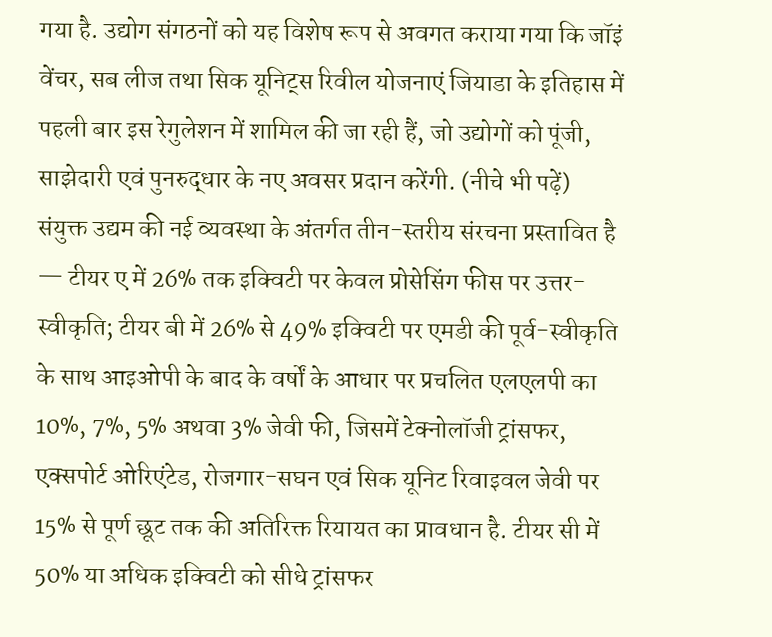गया है. उद्योग संगठनों को यह विशेष रूप से अवगत कराया गया कि जॉइं वेंचर, सब लीज तथा सिक यूनिट्स रिवील योजनाएं जियाडा के इतिहास में पहली बार इस रेगुलेशन में शामिल की जा रही हैं, जो उद्योगों को पूंजी, साझेदारी एवं पुनरुद्धार के नए अवसर प्रदान करेंगी. (नीचे भी पढ़ें)
संयुक्त उद्यम की नई व्यवस्था के अंतर्गत तीन-स्तरीय संरचना प्रस्तावित है — टीयर ए में 26% तक इक्विटी पर केवल प्रोसेसिंग फीस पर उत्तर-स्वीकृति; टीयर बी में 26% से 49% इक्विटी पर एमडी की पूर्व-स्वीकृति के साथ आइओपी के बाद के वर्षों के आधार पर प्रचलित एलएलपी का 10%, 7%, 5% अथवा 3% जेवी फी, जिसमें टेक्नोलॉजी ट्रांसफर, एक्सपोर्ट ओरिएंटेड, रोजगार-सघन एवं सिक यूनिट रिवाइवल जेवी पर 15% से पूर्ण छूट तक की अतिरिक्त रियायत का प्रावधान है. टीयर सी में 50% या अधिक इक्विटी को सीधे ट्रांसफर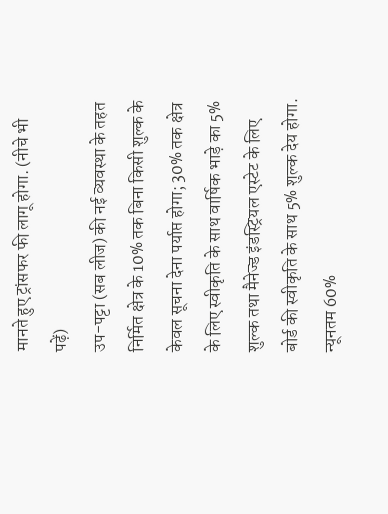मानते हुए ट्रांसफर फी लागू होगा. (नीचे भी पढ़ें)
उप-पट्टा (सब लीज) की नई व्यवस्था के तहत निर्मित क्षेत्र के 10% तक बिना किसी शुल्क के केवल सूचना देना पर्याप्त होगा; 30% तक क्षेत्र के लिए स्वीकृति के साथ वार्षिक भाड़े का 5% शुल्क तथा मैनेज्ड इंडस्ट्रियल एस्टेट के लिए बोर्ड की स्वीकृति के साथ 5% शुल्क देय होगा. न्यूनतम 60%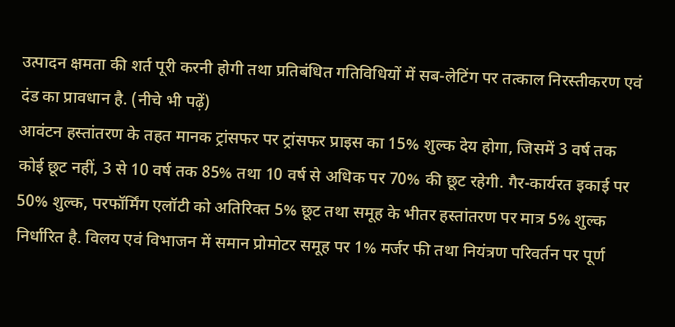उत्पादन क्षमता की शर्त पूरी करनी होगी तथा प्रतिबंधित गतिविधियों में सब-लेटिंग पर तत्काल निरस्तीकरण एवं दंड का प्रावधान है. (नीचे भी पढ़ें)
आवंटन हस्तांतरण के तहत मानक ट्रांसफर पर ट्रांसफर प्राइस का 15% शुल्क देय होगा, जिसमें 3 वर्ष तक कोई छूट नहीं, 3 से 10 वर्ष तक 85% तथा 10 वर्ष से अधिक पर 70% की छूट रहेगी. गैर-कार्यरत इकाई पर 50% शुल्क, परफॉर्मिंग एलॉटी को अतिरिक्त 5% छूट तथा समूह के भीतर हस्तांतरण पर मात्र 5% शुल्क निर्धारित है. विलय एवं विभाजन में समान प्रोमोटर समूह पर 1% मर्जर फी तथा नियंत्रण परिवर्तन पर पूर्ण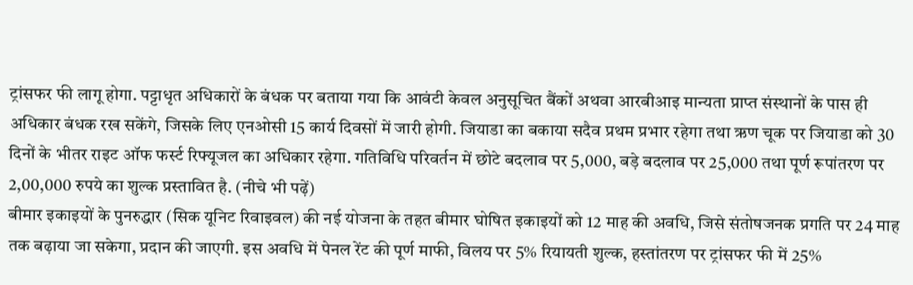ट्रांसफर फी लागू होगा. पट्टाधृत अधिकारों के बंधक पर बताया गया कि आवंटी केवल अनुसूचित बैंकों अथवा आरबीआइ मान्यता प्राप्त संस्थानों के पास ही अधिकार बंधक रख सकेंगे, जिसके लिए एनओसी 15 कार्य दिवसों में जारी होगी. जियाडा का बकाया सदैव प्रथम प्रभार रहेगा तथा ऋण चूक पर जियाडा को 30 दिनों के भीतर राइट ऑफ फर्स्ट रिफ्यूजल का अधिकार रहेगा. गतिविधि परिवर्तन में छोटे बदलाव पर 5,000, बड़े बदलाव पर 25,000 तथा पूर्ण रूपांतरण पर 2,00,000 रुपये का शुल्क प्रस्तावित है. (नीचे भी पढ़ें)
बीमार इकाइयों के पुनरुद्धार (सिक यूनिट रिवाइवल) की नई योजना के तहत बीमार घोषित इकाइयों को 12 माह की अवधि, जिसे संतोषजनक प्रगति पर 24 माह तक बढ़ाया जा सकेगा, प्रदान की जाएगी. इस अवधि में पेनल रेंट की पूर्ण माफी, विलय पर 5% रियायती शुल्क, हस्तांतरण पर ट्रांसफर फी में 25%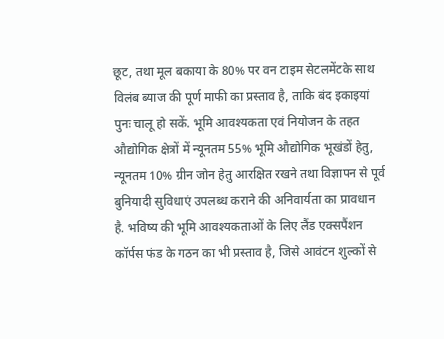छूट, तथा मूल बकाया के 80% पर वन टाइम सेटलमेंटके साथ विलंब ब्याज की पूर्ण माफी का प्रस्ताव है, ताकि बंद इकाइयां पुनः चालू हो सकें. भूमि आवश्यकता एवं नियोजन के तहत औद्योगिक क्षेत्रों में न्यूनतम 55% भूमि औद्योगिक भूखंडों हेतु, न्यूनतम 10% ग्रीन जोन हेतु आरक्षित रखने तथा विज्ञापन से पूर्व बुनियादी सुविधाएं उपलब्ध कराने की अनिवार्यता का प्रावधान है. भविष्य की भूमि आवश्यकताओं के लिए लैंड एक्सपैंशन कॉर्पस फंड के गठन का भी प्रस्ताव है, जिसे आवंटन शुल्कों से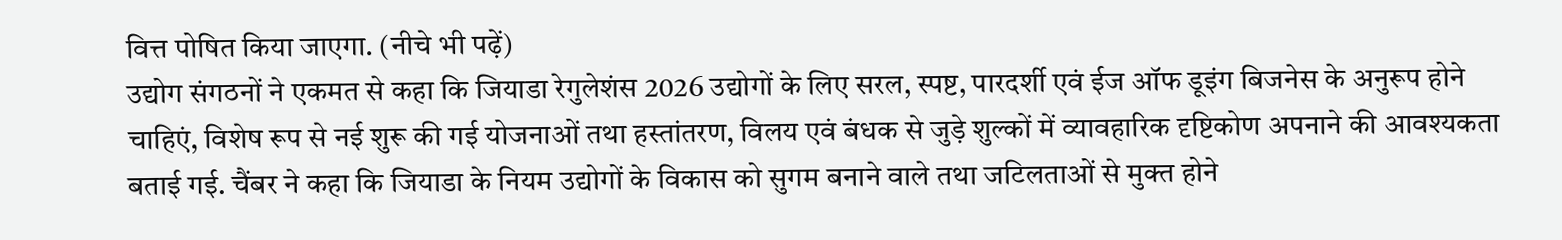वित्त पोषित किया जाएगा. (नीचे भी पढ़ें)
उद्योग संगठनों ने एकमत से कहा कि जियाडा रेगुलेशंस 2026 उद्योगों के लिए सरल, स्पष्ट, पारदर्शी एवं ईज ऑफ डूइंग बिजनेस के अनुरूप होने चाहिएं, विशेष रूप से नई शुरू की गई योजनाओं तथा हस्तांतरण, विलय एवं बंधक से जुड़े शुल्कों में व्यावहारिक दृष्टिकोण अपनाने की आवश्यकता बताई गई. चैंबर ने कहा कि जियाडा के नियम उद्योगों के विकास को सुगम बनाने वाले तथा जटिलताओं से मुक्त होने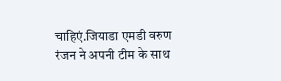चाहिएं.जियाडा एमडी वरुण रंजन ने अपनी टीम के साथ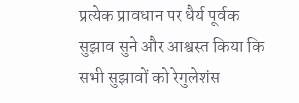प्रत्येक प्रावधान पर धैर्य पूर्वक सुझाव सुने और आश्वस्त किया कि सभी सुझावों को रेगुलेशंस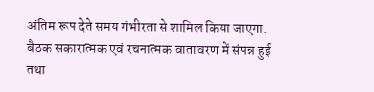अंतिम रूप देते समय गंभीरता से शामिल किया जाएगा. बैठक सकारात्मक एवं रचनात्मक वातावरण में संपन्न हुई तथा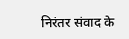निरंतर संवाद के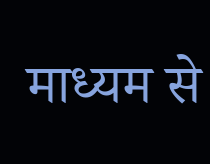माध्यम से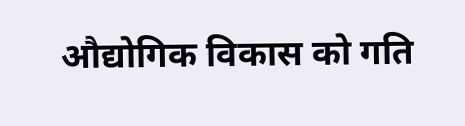औद्योगिक विकास को गति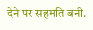देने पर सहमति बनी.